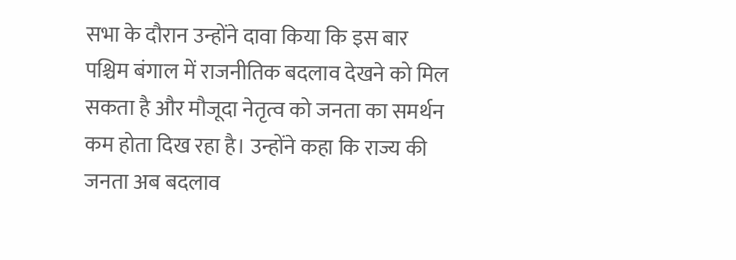सभा के दौरान उन्होंने दावा किया कि इस बार पश्चिम बंगाल में राजनीतिक बदलाव देखने को मिल सकता है और मौजूदा नेतृत्व को जनता का समर्थन कम होता दिख रहा है। उन्होंने कहा कि राज्य की जनता अब बदलाव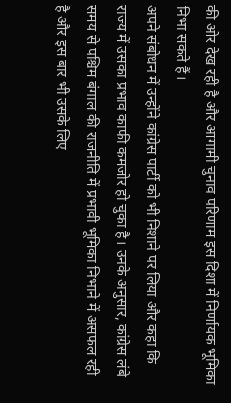की ओर देख रही है और आगामी चुनाव परिणाम इस दिशा में निर्णायक भूमिका निभा सकते हैं।
अपने संबोधन में उन्होंने कांग्रेस पार्टी को भी निशाने पर लिया और कहा कि राज्य में उसका प्रभाव काफी कमजोर हो चुका है। उनके अनुसार, कांग्रेस लंबे समय से पश्चिम बंगाल की राजनीति में प्रभावी भूमिका निभाने में असफल रही है और इस बार भी उसके लिए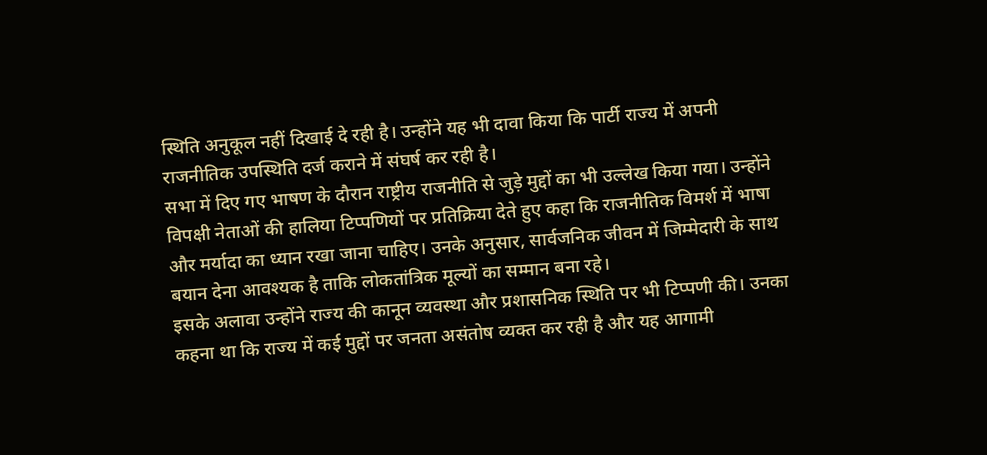स्थिति अनुकूल नहीं दिखाई दे रही है। उन्होंने यह भी दावा किया कि पार्टी राज्य में अपनी राजनीतिक उपस्थिति दर्ज कराने में संघर्ष कर रही है।
सभा में दिए गए भाषण के दौरान राष्ट्रीय राजनीति से जुड़े मुद्दों का भी उल्लेख किया गया। उन्होंने विपक्षी नेताओं की हालिया टिप्पणियों पर प्रतिक्रिया देते हुए कहा कि राजनीतिक विमर्श में भाषा और मर्यादा का ध्यान रखा जाना चाहिए। उनके अनुसार, सार्वजनिक जीवन में जिम्मेदारी के साथ बयान देना आवश्यक है ताकि लोकतांत्रिक मूल्यों का सम्मान बना रहे।
इसके अलावा उन्होंने राज्य की कानून व्यवस्था और प्रशासनिक स्थिति पर भी टिप्पणी की। उनका कहना था कि राज्य में कई मुद्दों पर जनता असंतोष व्यक्त कर रही है और यह आगामी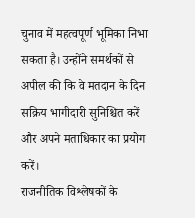चुनाव में महत्वपूर्ण भूमिका निभा सकता है। उन्होंने समर्थकों से अपील की कि वे मतदान के दिन सक्रिय भागीदारी सुनिश्चित करें और अपने मताधिकार का प्रयोग करें।
राजनीतिक विश्लेषकों के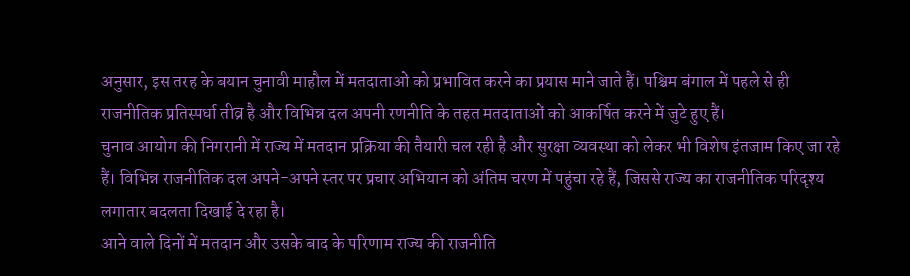अनुसार, इस तरह के बयान चुनावी माहौल में मतदाताओं को प्रभावित करने का प्रयास माने जाते हैं। पश्चिम बंगाल में पहले से ही राजनीतिक प्रतिस्पर्धा तीव्र है और विभिन्न दल अपनी रणनीति के तहत मतदाताओं को आकर्षित करने में जुटे हुए हैं।
चुनाव आयोग की निगरानी में राज्य में मतदान प्रक्रिया की तैयारी चल रही है और सुरक्षा व्यवस्था को लेकर भी विशेष इंतजाम किए जा रहे हैं। विभिन्न राजनीतिक दल अपने-अपने स्तर पर प्रचार अभियान को अंतिम चरण में पहुंचा रहे हैं, जिससे राज्य का राजनीतिक परिदृश्य लगातार बदलता दिखाई दे रहा है।
आने वाले दिनों में मतदान और उसके बाद के परिणाम राज्य की राजनीति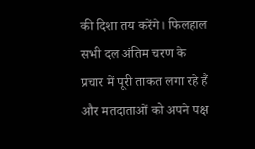की दिशा तय करेंगे। फिलहाल सभी दल अंतिम चरण के प्रचार में पूरी ताकत लगा रहे हैं और मतदाताओं को अपने पक्ष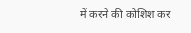में करने की कोशिश कर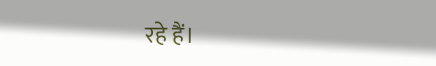रहे हैं।